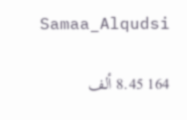Samaa_Alqudsi

164 8.45 ألف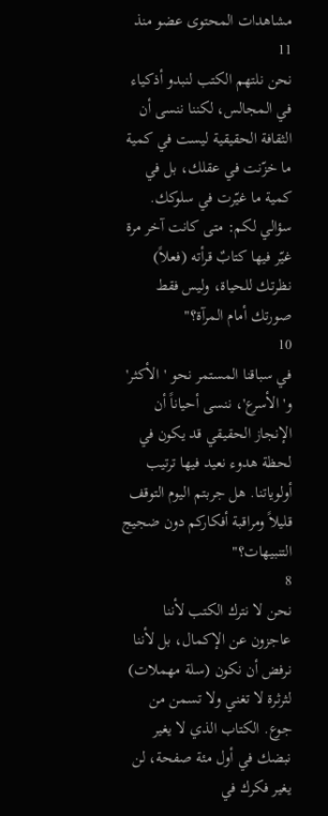مشاهدات المحتوى عضو منذ
11
نحن نلتهم الكتب لنبدو أذكياء في المجالس، لكننا ننسى أن الثقافة الحقيقية ليست في كمية ما خزّنت في عقلك، بل في كمية ما غيّرت في سلوكك. سؤالي لكم: متى كانت آخر مرة غيّر فيها كتابٌ قرأته (فعلاً) نظرتك للحياة، وليس فقط صورتك أمام المرآة؟"
10
في سباقنا المستمر نحو 'الأكثر' و'الأسرع'، ننسى أحياناً أن الإنجاز الحقيقي قد يكون في لحظة هدوء نعيد فيها ترتيب أولوياتنا. هل جربتم اليوم التوقف قليلاً ومراقبة أفكاركم دون ضجيج التنبيهات؟"
8
نحن لا نترك الكتب لأننا عاجزون عن الإكمال، بل لأننا نرفض أن نكون (سلة مهملات) لثرثرة لا تغني ولا تسمن من جوع. الكتاب الذي لا يغير نبضك في أول مئة صفحة، لن يغير فكرك في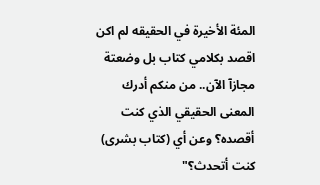المئة الأخيرة في الحقيقه لم اكن اقصد بكلامي كتاب بل وضعتة مجازآ الآن.. من منكم أدرك المعنى الحقيقي الذي كنت أقصده؟ وعن أي (كتاب بشرى) كنت أتحدث؟"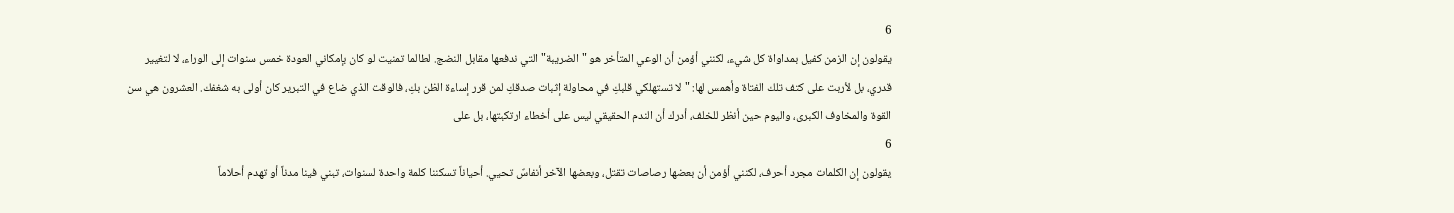6
يقولون إن الزمن كفيل بمداواة كل شيء، لكنني أؤمن أن الوعي المتأخر هو "الضريبة" التي ندفعها مقابل النضج. لطالما تمنيت لو كان بإمكاني العودة خمس سنوات إلى الوراء، لا لتغيير قدري، بل لأربت على كتف تلك الفتاة وأهمس لها: "لا تستهلكي قلبكِ في محاولة إثبات صدقكِ لمن قرر إساءة الظن بكِ، فالوقت الذي ضاع في التبرير كان أولى به شغفك. العشرون هي سن القوة والمخاوف الكبرى، واليوم حين أنظر للخلف، أدرك أن الندم الحقيقي ليس على أخطاء ارتكبتها، بل على
6
يقولون إن الكلمات مجرد أحرف، لكنني أؤمن أن بعضها رصاصات تقتل، وبعضها الآخر أنفاسٌ تحيي. أحياناً تسكننا كلمة واحدة لسنوات، تبني فينا مدناً أو تهدم أحلاماً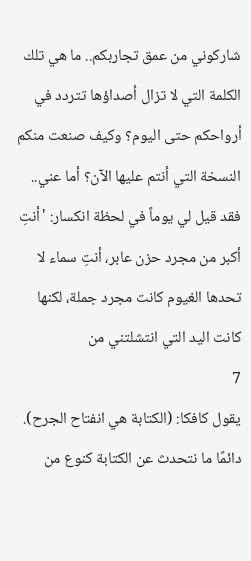شاركوني من عمق تجاربكم.. ما هي تلك الكلمة التي لا تزال أصداؤها تتردد في أرواحكم حتى اليوم؟ وكيف صنعت منكم النسخة التي أنتم عليها الآن؟ أما عني.. فقد قيل لي يوماً في لحظة انكسار: 'أنتِ أكبر من مجرد حزن عابر، أنتِ سماء لا تحدها الغيوم كانت مجرد جملة، لكنها كانت اليد التي انتشلتني من
7
يقول كافكا: (الكتابة هي انفتاح الجرح). دائمًا ما نتحدث عن الكتابة كنوع من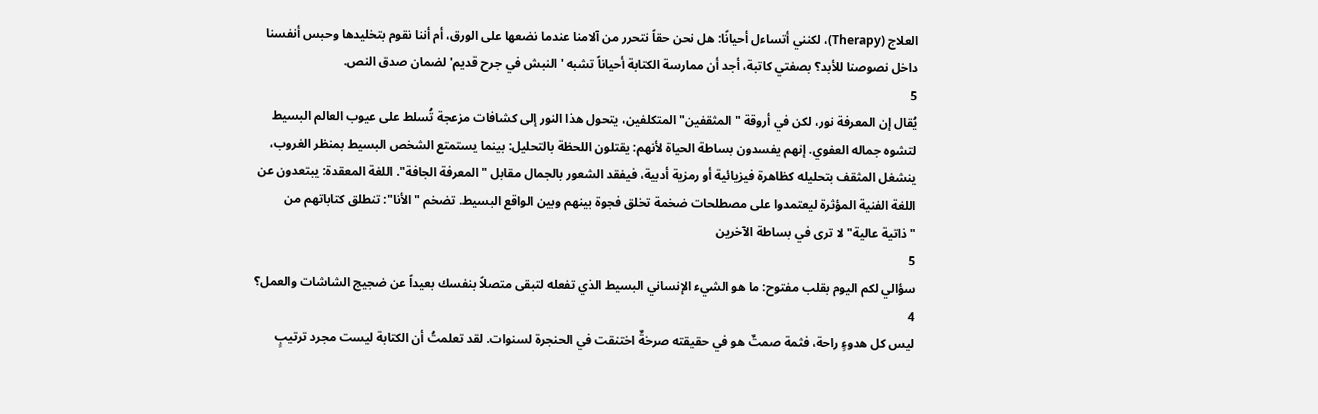العلاج (Therapy)، لكنني أتساءل أحيانًا: هل نحن حقاً نتحرر من آلامنا عندما نضعها على الورق، أم أننا نقوم بتخليدها وحبس أنفسنا داخل نصوصنا للأبد؟ بصفتي كاتبة، أجد أن ممارسة الكتابة أحياناً تشبه 'النبش في جرح قديم' لضمان صدق النص.
5
يُقال إن المعرفة نور، لكن في أروقة "المثقفين" المتكلفين، يتحول هذا النور إلى كشافات مزعجة تُسلط على عيوب العالم البسيط لتشوه جماله العفوي. إنهم يفسدون بساطة الحياة لأنهم: يقتلون اللحظة بالتحليل: بينما يستمتع الشخص البسيط بمنظر الغروب، ينشغل المثقف بتحليله كظاهرة فيزيائية أو رمزية أدبية، فيفقد الشعور بالجمال مقابل "المعرفة الجافة". اللغة المعقدة: يبتعدون عن اللغة الفنية المؤثرة ليعتمدوا على مصطلحات ضخمة تخلق فجوة بينهم وبين الواقع البسيط. تضخم "الأنا": تنطلق كتاباتهم من "ذاتية عالية" لا ترى في بساطة الآخرين
5
سؤالي لكم اليوم بقلب مفتوح: ما هو الشيء الإنساني البسيط الذي تفعله لتبقى متصلاً بنفسك بعيداً عن ضجيج الشاشات والعمل؟
4
ليس كل هدوءٍ راحة، فثمة صمتٌ هو في حقيقته صرخةٌ اختنقت في الحنجرة لسنوات. لقد تعلمتُ أن الكتابة ليست مجرد ترتيبٍ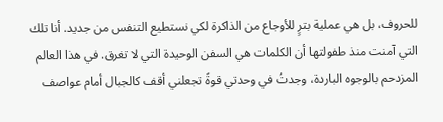للحروف، بل هي عملية بترٍ للأوجاع من الذاكرة لكي نستطيع التنفس من جديد. أنا تلك التي آمنت منذ طفولتها أن الكلمات هي السفن الوحيدة التي لا تغرق. في هذا العالم المزدحم بالوجوه الباردة، وجدتُ في وحدتي قوةً تجعلني أقف كالجبال أمام عواصف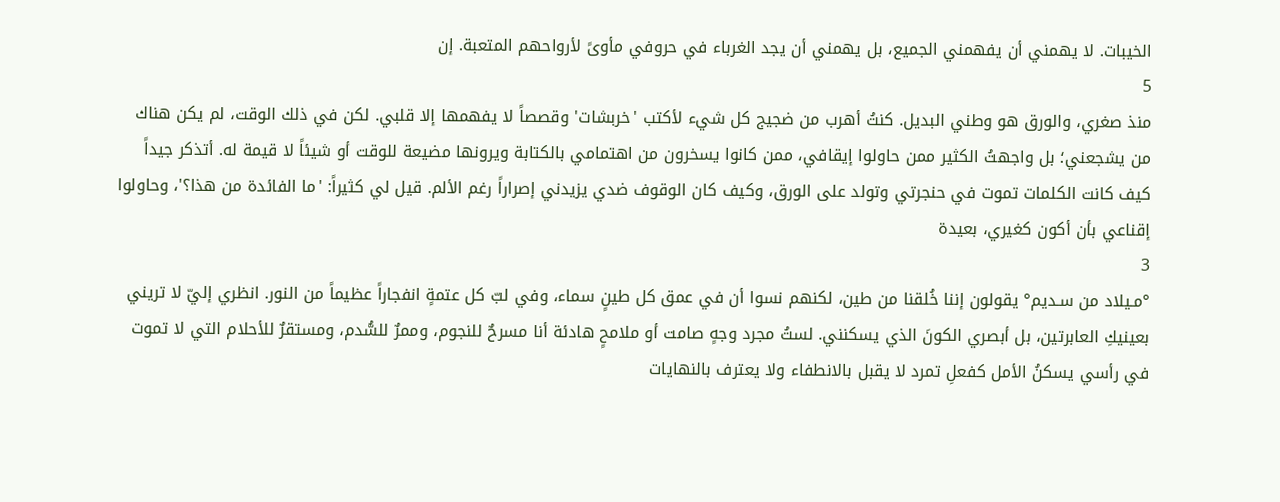الخيبات. لا يهمني أن يفهمني الجميع، بل يهمني أن يجد الغرباء في حروفي مأوىً لأرواحهم المتعبة. إن
5
منذ صغري، والورق هو وطني البديل. كنتُ أهرب من ضجيج كل شيء لأكتب 'خربشات' وقصصاً لا يفهمها إلا قلبي. لكن في ذلك الوقت، لم يكن هناك من يشجعني؛ بل واجهتُ الكثير ممن حاولوا إيقافي، ممن كانوا يسخرون من اهتمامي بالكتابة ويرونها مضيعة للوقت أو شيئاً لا قيمة له. أتذكر جيداً كيف كانت الكلمات تموت في حنجرتي وتولد على الورق، وكيف كان الوقوف ضدي يزيدني إصراراً رغم الألم. قيل لي كثيراً: 'ما الفائدة من هذا؟'، وحاولوا إقناعي بأن أكون كغيري، بعيدة
3
°مـيلاد من سـديم° يقولون إننا خُلقنا من طين، لكنهم نسوا أن في عمق كل طينٍ سماء، وفي لبّ كل عتمةٍ انفجاراً عظيماً من النور. انظري إليّ لا تريني بعينيكِ العابرتين، بل أبصري الكونَ الذي يسكنني. لستُ مجرد وجهٍ صامت أو ملامحٍ هادئة أنا مسرحٌ للنجوم، وممرٌ للسُّدم، ومستقرٌ للأحلام التي لا تموت في رأسي يسكنُ الأمل كفعلِ تمرد لا يقبل بالانطفاء ولا يعترف بالنهايات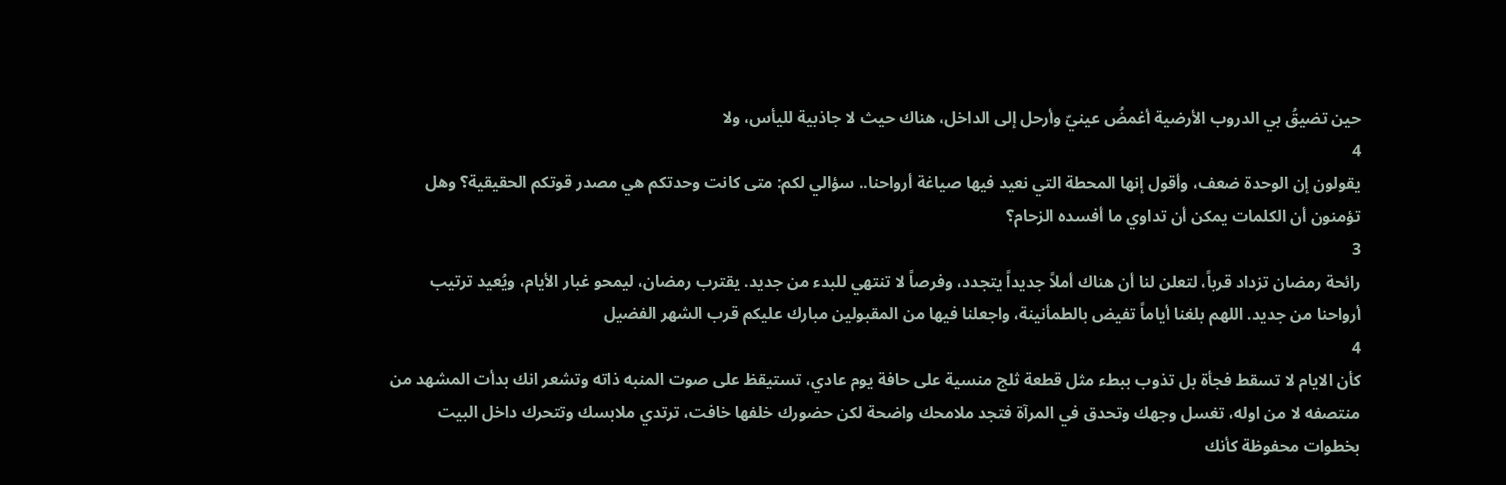حين تضيقُ بي الدروب الأرضية أغمضُ عينيّ وأرحل إلى الداخل، هناك حيث لا جاذبية لليأس، ولا
4
يقولون إن الوحدة ضعف، وأقول إنها المحطة التي نعيد فيها صياغة أرواحنا.. سؤالي لكم: متى كانت وحدتكم هي مصدر قوتكم الحقيقية؟ وهل تؤمنون أن الكلمات يمكن أن تداوي ما أفسده الزحام؟
3
رائحة رمضان تزداد قرباً، لتعلن لنا أن هناك أملاً جديداً يتجدد، وفرصاً لا تنتهي للبدء من جديد. يقترب رمضان، ليمحو غبار الأيام، ويُعيد ترتيب أرواحنا من جديد. اللهم بلغنا أياماً تفيض بالطمأنينة، واجعلنا فيها من المقبولين مبارك عليكم قرب الشهر الفضيل
4
كأن الايام لا تسقط فجأة بل تذوب ببطء مثل قطعة ثلج منسية على حافة يوم عادي، تستيقظ على صوت المنبه ذاته وتشعر انك بدأت المشهد من منتصفه لا من اوله، تغسل وجهك وتحدق في المرآة فتجد ملامحك واضحة لكن حضورك خلفها خافت، ترتدي ملابسك وتتحرك داخل البيت بخطوات محفوظة كأنك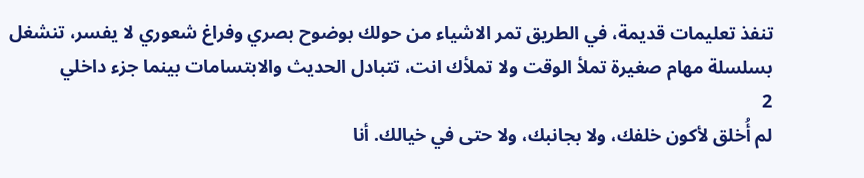تنفذ تعليمات قديمة، في الطريق تمر الاشياء من حولك بوضوح بصري وفراغ شعوري لا يفسر، تنشغل بسلسلة مهام صغيرة تملأ الوقت ولا تملأك انت، تتبادل الحديث والابتسامات بينما جزء داخلي
2
لم أُخلق لأكون خلفك، ولا بجانبك، ولا حتى في خيالك. أنا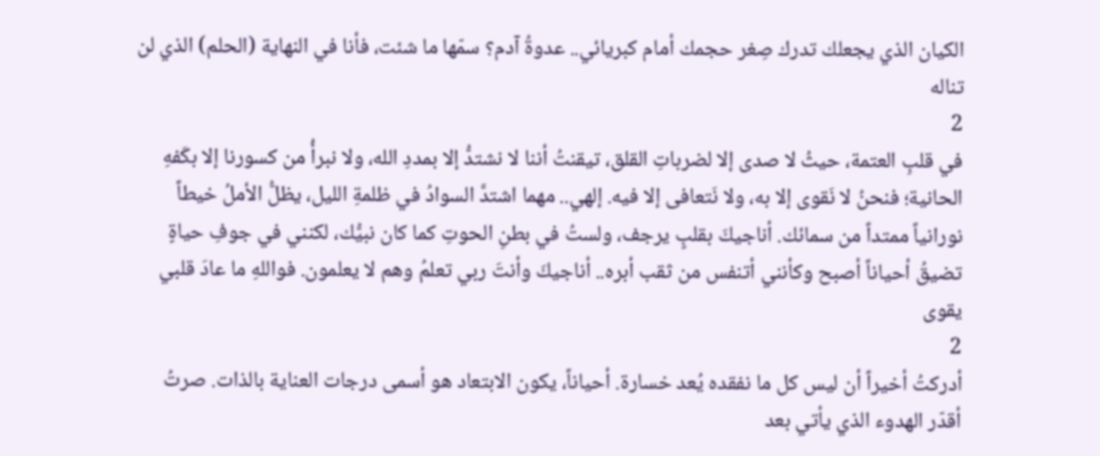الكيان الذي يجعلك تدرك صِغر حجمك أمام كبريائي.. عدوةُ آدم؟ سمّها ما شئت، فأنا في النهاية (الحلم) الذي لن تناله
2
في قلبِ العتمة، حيثُ لا صدى إلا لضرباتِ القلق، تيقنتُ أننا لا نشتدُّ إلا بمددِ الله، ولا نبرأُ من كسورنا إلا بكَفهِ الحانية؛ فنحنُ لا نَقوى إلا به، ولا نَتعافى إلا فيه. إلهي.. مهما اشتدَّ السوادُ في ظلمةِ الليل، يظلُّ الأملُ خيطاً نورانياً ممتداً من سمائك. أناجيكَ بقلبٍ يرجف، ولستُ في بطنِ الحوتِ كما كان نبيُّك، لكنني في جوفِ حياةٍ تضيقُ أحياناً أصبح وكأنني أتنفس من ثقب أبره.. أناجيكَ وأنتَ ربي تعلمُ وهم لا يعلمون. فواللهِ ما عادَ قلبي يقوى
2
أدركتُ أخيراً أن ليس كل ما نفقده يُعد خسارة. أحياناً، يكون الابتعاد هو أسمى درجات العناية بالذات. صرتُ أقدّر الهدوء الذي يأتي بعد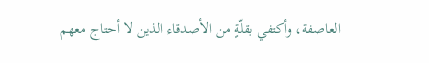العاصفة، وأكتفي بقلّةٍ من الأصدقاء الذين لا أحتاج معهم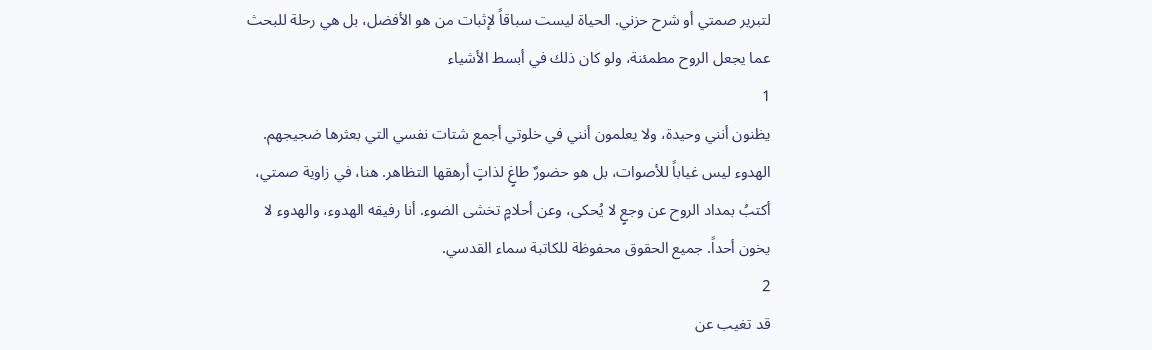لتبرير صمتي أو شرح حزني. الحياة ليست سباقاً لإثبات من هو الأفضل، بل هي رحلة للبحث عما يجعل الروح مطمئنة، ولو كان ذلك في أبسط الأشياء
1
يظنون أنني وحيدة، ولا يعلمون أنني في خلوتي أجمع شتات نفسي التي بعثرها ضجيجهم. الهدوء ليس غياباً للأصوات، بل هو حضورٌ طاغٍ لذاتٍ أرهقها التظاهر. هنا، في زاوية صمتي، أكتبُ بمداد الروح عن وجعٍ لا يُحكى، وعن أحلامٍ تخشى الضوء. أنا رفيقه الهدوء، والهدوء لا يخون أحداً. جميع الحقوق محفوظة للكاتبة سماء القدسي.
2
قد تغيب عن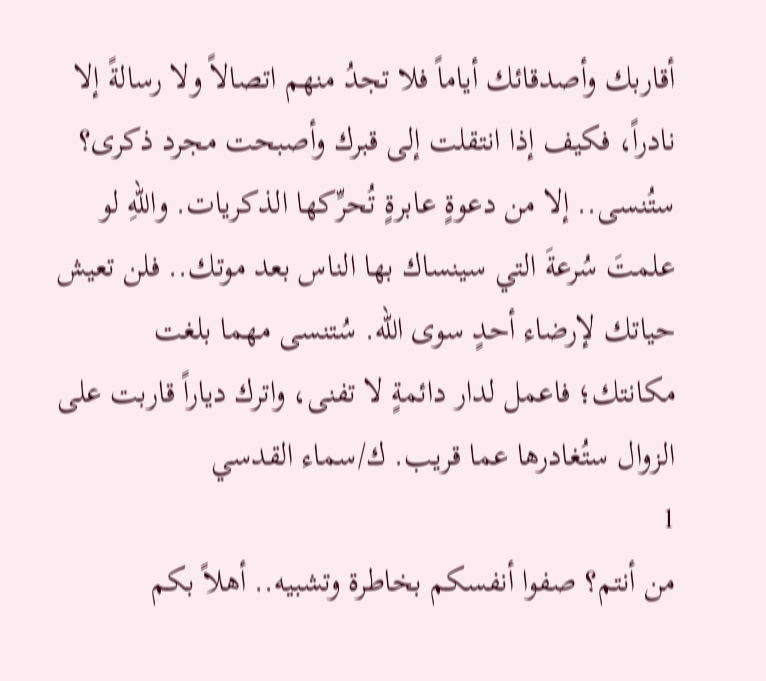أقاربك وأصدقائك أياماً فلا تجدُ منهم اتصالاً ولا رسالةً إلا نادراً، فكيف إذا انتقلت إلى قبرك وأصبحت مجرد ذكرى؟ ستُنسى.. إلا من دعوةٍ عابرةٍ تُحرِّكها الذكريات. واللهِ لو علمتَ سُرعةَ التي سينساك بها الناس بعد موتك.. فلن تعيش حياتك لإرضاء أحدٍ سوى الله. سُتنسى مهما بلغت مكانتك؛ فاعمل لدار دائمةٍ لا تفنى، واترك دياراً قاربت على الزوال ستُغادرها عما قريب. ك/سماء القدسي
1
من أنتم؟ صفوا أنفسكم بخاطرة وتشبيه.. أهلاً بكم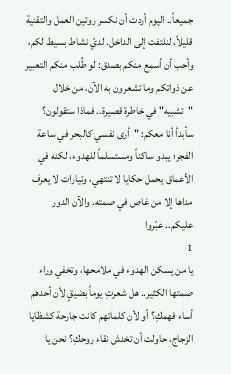جميعاً.. اليوم أردت أن نكسر روتين العمل والتقنية قليلاً، لنلتفت إلى الداخل. لديّ نشاط بسيط لكم، وأحب أن أسمع منكم بصدق: لو طُلب منكم التعبير عن ذواتكم وما تشعرون به الآن، من خلال "تشبيه" في خاطرة قصيرة.. فماذا ستقولون؟ سأبدأ أنا معكم: "أرى نفسي كالبحر في ساعة الفجر؛ يبدو ساكناً ومستسلماً للهدوء، لكنه في الأعماق يحمل حكايا لا تنتهي، وتيارات لا يعرف مداها إلا من غاص في صمته. والآن الدور عليكم.. عبّروا
1
يا من يسكن الهدوء في ملامحها، وتخفي وراء صمتها الكثير.. هل شعرتِ يوماً بضيقٍ لأن أحدهم أساء فهمكِ؟ أو لأن كلماتهم كانت جارحة كشظايا الزجاج، حاولت أن تخدش نقاء روحكِ؟ نحن يا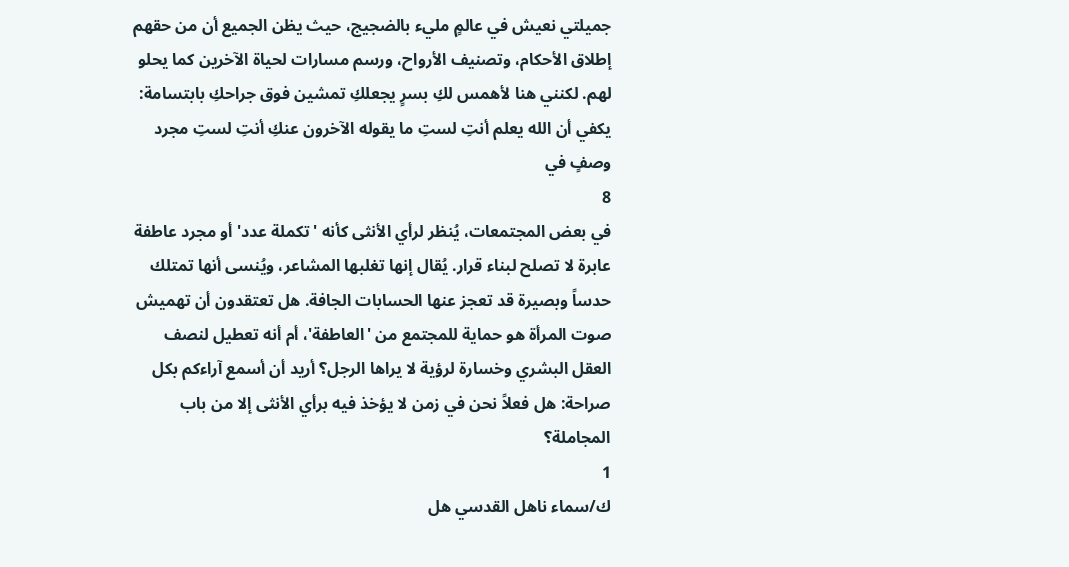جميلتي نعيش في عالمٍ مليء بالضجيج، حيث يظن الجميع أن من حقهم إطلاق الأحكام، وتصنيف الأرواح، ورسم مسارات لحياة الآخرين كما يحلو لهم. لكنني هنا لأهمس لكِ بسرٍ يجعلكِ تمشين فوق جراحكِ بابتسامة: يكفي أن الله يعلم أنتِ لستِ ما يقوله الآخرون عنكِ أنتِ لستِ مجرد وصفٍ في
8
في بعض المجتمعات، يُنظر لرأي الأنثى كأنه 'تكملة عدد' أو مجرد عاطفة عابرة لا تصلح لبناء قرار. يُقال إنها تغلبها المشاعر، ويُنسى أنها تمتلك حدساً وبصيرة قد تعجز عنها الحسابات الجافة. هل تعتقدون أن تهميش صوت المرأة هو حماية للمجتمع من 'العاطفة'، أم أنه تعطيل لنصف العقل البشري وخسارة لرؤية لا يراها الرجل؟ أريد أن أسمع آراءكم بكل صراحة: هل فعلاً نحن في زمن لا يؤخذ فيه برأي الأنثى إلا من باب المجاملة؟
1
ك/سماء ناهل القدسي هل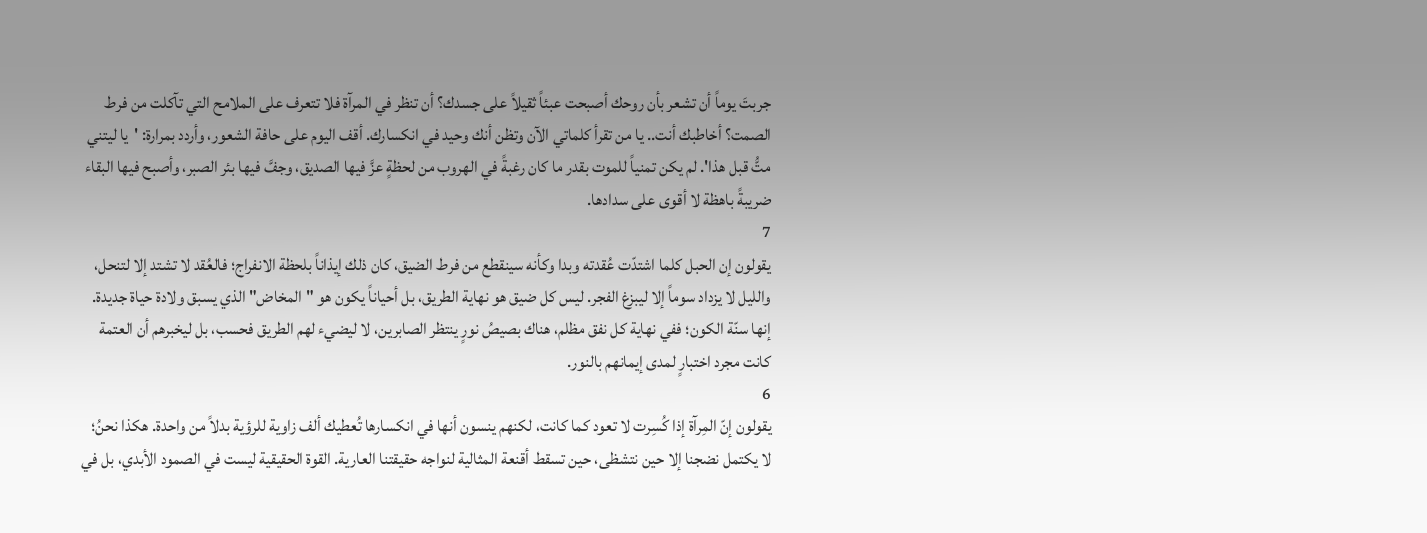جربتَ يوماً أن تشعر بأن روحك أصبحت عبئاً ثقيلاً على جسدك؟ أن تنظر في المرآة فلا تتعرف على الملامح التي تآكلت من فرط الصمت؟ أخاطبك أنت.. يا من تقرأ كلماتي الآن وتظن أنك وحيد في انكسارك. أقف اليوم على حافة الشعور، وأردد بمرارة: 'يا ليتني متُّ قبل هذا'. لم يكن تمنياً للموت بقدر ما كان رغبةً في الهروب من لحظةٍ عزَّ فيها الصديق، وجفَّ فيها بئر الصبر، وأصبح فيها البقاء ضريبةً باهظة لا أقوى على سدادها.
7
يقولون إن الحبل كلما اشتدّت عُقدته وبدا وكأنه سينقطع من فرط الضيق، كان ذلك إيذاناً بلحظة الانفراج؛ فالعُقد لا تشتد إلا لتنحل، والليل لا يزداد سوماً إلا ليبزغ الفجر. ليس كل ضيق هو نهاية الطريق، بل أحياناً يكون هو "المخاض" الذي يسبق ولادة حياة جديدة. إنها سنّة الكون؛ ففي نهاية كل نفق مظلم، هناك بصيصُ نورٍ ينتظر الصابرين، لا ليضيء لهم الطريق فحسب، بل ليخبرهم أن العتمة كانت مجرد اختبارٍ لمدى إيمانهم بالنور.
6
يقولون إنّ المِرآة إذا كُسِرت لا تعود كما كانت، لكنهم ينسون أنها في انكسارها تُعطيك ألف زاوية للرؤية بدلاً من واحدة. هكذا نحنُ؛ لا يكتمل نضجنا إلا حين نتشظى، حين تسقط أقنعة المثالية لنواجه حقيقتنا العارية. القوة الحقيقية ليست في الصمود الأبدي، بل في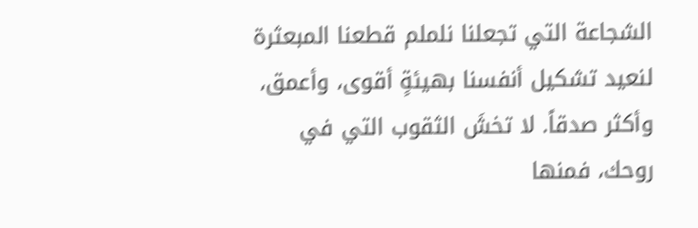الشجاعة التي تجعلنا نلملم قطعنا المبعثرة لنعيد تشكيل أنفسنا بهيئةٍ أقوى، وأعمق، وأكثر صدقاً. لا تخشَ الثقوب التي في روحك، فمنها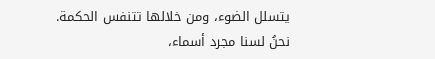يتسلل الضوء، ومن خلالها تتنفس الحكمة. نحنُ لسنا مجرد أسماء،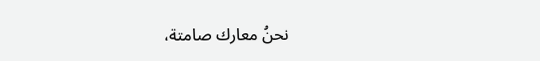نحنُ معارك صامتة،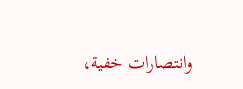وانتصارات خفية،